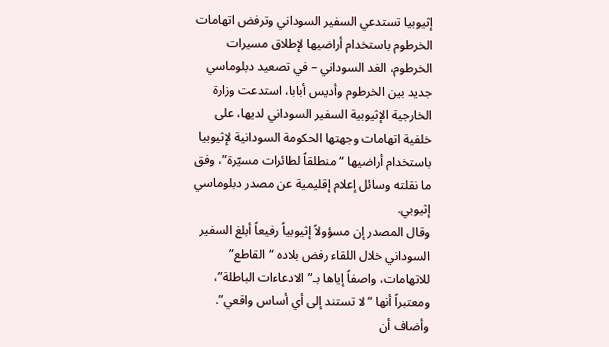إثيوبيا تستدعي السفير السوداني وترفض اتهامات الخرطوم باستخدام أراضيها لإطلاق مسيرات
الخرطوم، الغد السوداني – في تصعيد دبلوماسي جديد بين الخرطوم وأديس أبابا، استدعت وزارة الخارجية الإثيوبية السفير السوداني لديها، على خلفية اتهامات وجهتها الحكومة السودانية لإثيوبيا باستخدام أراضيها “منطلقاً لطائرات مسيّرة”، وفق ما نقلته وسائل إعلام إقليمية عن مصدر دبلوماسي إثيوبي.
وقال المصدر إن مسؤولاً إثيوبياً رفيعاً أبلغ السفير السوداني خلال اللقاء رفض بلاده “القاطع” للاتهامات، واصفاً إياها بـ”الادعاءات الباطلة”، ومعتبراً أنها “لا تستند إلى أي أساس واقعي”.
وأضاف أن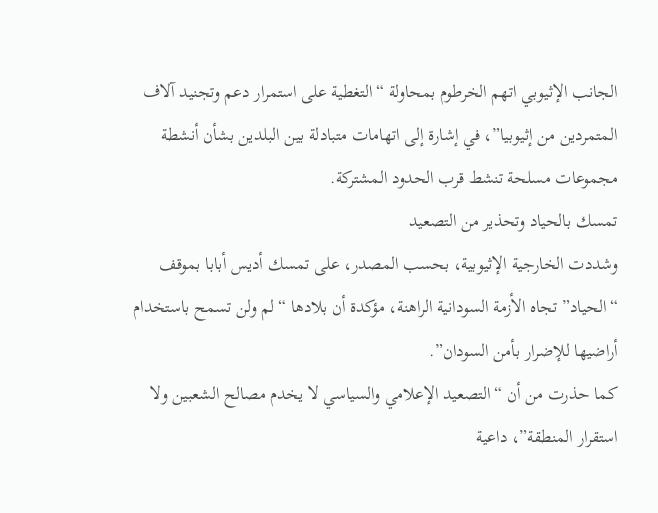الجانب الإثيوبي اتهم الخرطوم بمحاولة “التغطية على استمرار دعم وتجنيد آلاف المتمردين من إثيوبيا”، في إشارة إلى اتهامات متبادلة بين البلدين بشأن أنشطة مجموعات مسلحة تنشط قرب الحدود المشتركة.
تمسك بالحياد وتحذير من التصعيد
وشددت الخارجية الإثيوبية، بحسب المصدر، على تمسك أديس أبابا بموقف “الحياد” تجاه الأزمة السودانية الراهنة، مؤكدة أن بلادها “لم ولن تسمح باستخدام أراضيها للإضرار بأمن السودان”.
كما حذرت من أن “التصعيد الإعلامي والسياسي لا يخدم مصالح الشعبين ولا استقرار المنطقة”، داعية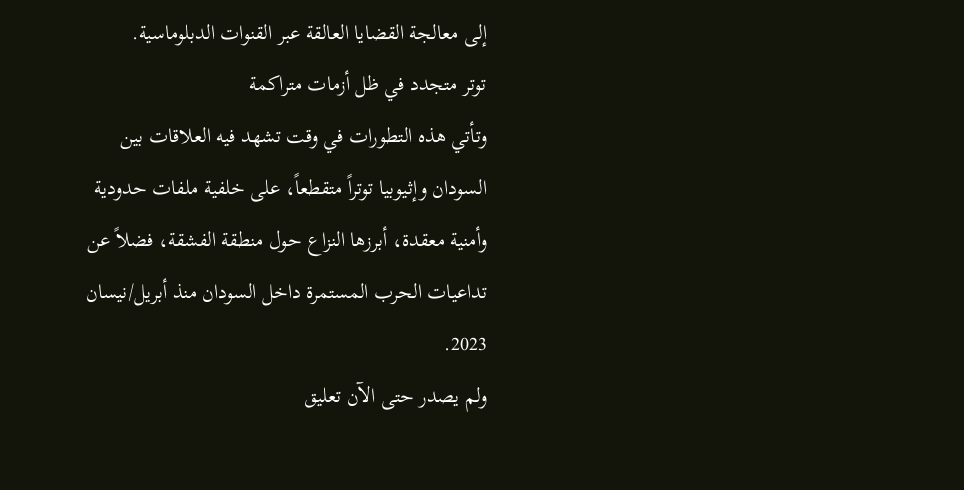إلى معالجة القضايا العالقة عبر القنوات الدبلوماسية.
توتر متجدد في ظل أزمات متراكمة
وتأتي هذه التطورات في وقت تشهد فيه العلاقات بين السودان وإثيوبيا توتراً متقطعاً، على خلفية ملفات حدودية وأمنية معقدة، أبرزها النزاع حول منطقة الفشقة، فضلاً عن تداعيات الحرب المستمرة داخل السودان منذ أبريل/نيسان 2023.
ولم يصدر حتى الآن تعليق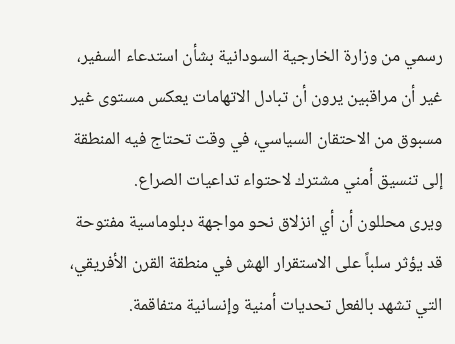رسمي من وزارة الخارجية السودانية بشأن استدعاء السفير، غير أن مراقبين يرون أن تبادل الاتهامات يعكس مستوى غير مسبوق من الاحتقان السياسي، في وقت تحتاج فيه المنطقة إلى تنسيق أمني مشترك لاحتواء تداعيات الصراع.
ويرى محللون أن أي انزلاق نحو مواجهة دبلوماسية مفتوحة قد يؤثر سلباً على الاستقرار الهش في منطقة القرن الأفريقي، التي تشهد بالفعل تحديات أمنية وإنسانية متفاقمة.